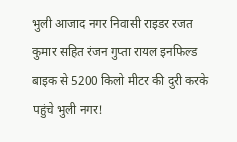भुली आजाद नगर निवासी राइडर रजत कुमार सहित रंजन गुप्ता रायल इनफिल्ड बाइक से 5200 किलो मीटर की दुरी करके पहुंचे भुली नगर!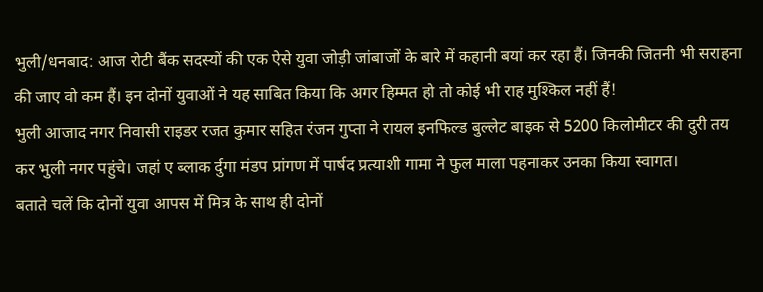भुली/धनबाद: आज रोटी बैंक सदस्यों की एक ऐसे युवा जोड़ी जांबाजों के बारे में कहानी बयां कर रहा हैं। जिनकी जितनी भी सराहना की जाए वो कम हैं। इन दोनों युवाओं ने यह साबित किया कि अगर हिम्मत हो तो कोई भी राह मुश्किल नहीं हैं!
भुली आजाद नगर निवासी राइडर रजत कुमार सहित रंजन गुप्ता ने रायल इनफिल्ड बुल्लेट बाइक से 5200 किलोमीटर की दुरी तय कर भुली नगर पहुंचे। जहां ए ब्लाक र्दुगा मंडप प्रांगण में पार्षद प्रत्याशी गामा ने फुल माला पहनाकर उनका किया स्वागत।
बताते चलें कि दोनों युवा आपस में मित्र के साथ ही दोनों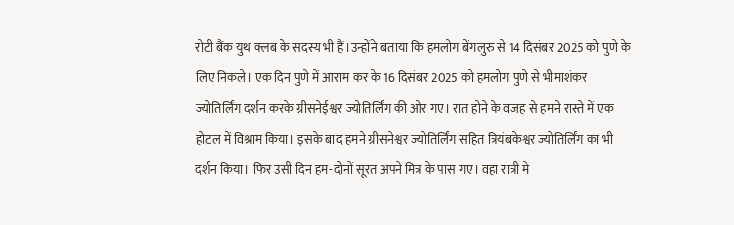रोटी बैंक युथ क्लब के सदस्य भी हैं।उन्होंने बताया कि हमलोग बेंगलुरु से 14 दिसंबर 2025 को पुणे के लिए निकले। एक दिन पुणे में आराम कर के 16 दिसंबर 2025 को हमलोग पुणे से भीमाशंकर ज्योतिर्लिंग दर्शन करके ग्रीसनेईश्वर ज्योतिर्लिंग की ओर गए। रात होने के वजह से हमने रास्ते में एक होटल में विश्राम किया। इसके बाद हमने ग्रीसनेश्वर ज्योतिर्लिंग सहित त्रियंबकेश्वर ज्योतिर्लिंग का भी दर्शन किया। फिर उसी दिन हम-दोनों सूरत अपने मित्र के पास गए। वहा रात्री मे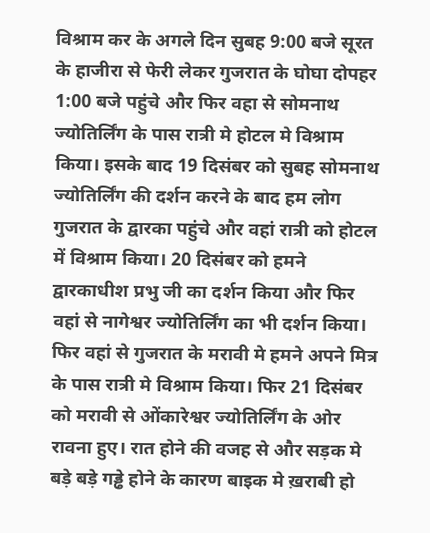विश्राम कर के अगले दिन सुबह 9:00 बजे सूरत के हाजीरा से फेरी लेकर गुजरात के घोघा दोपहर 1:00 बजे पहुंचे और फिर वहा से सोमनाथ ज्योतिर्लिंग के पास रात्री मे होटल मे विश्राम किया। इसके बाद 19 दिसंबर को सुबह सोमनाथ ज्योतिर्लिंग की दर्शन करने के बाद हम लोग गुजरात के द्वारका पहुंचे और वहां रात्री को होटल में विश्राम किया। 20 दिसंबर को हमने द्वारकाधीश प्रभु जी का दर्शन किया और फिर वहां से नागेश्वर ज्योतिर्लिंग का भी दर्शन किया। फिर वहां से गुजरात के मरावी मे हमने अपने मित्र के पास रात्री मे विश्राम किया। फिर 21 दिसंबर को मरावी से ओंकारेश्वर ज्योतिर्लिंग के ओर रावना हुए। रात होने की वजह से और सड़क मे बड़े बड़े गड्ढे होने के कारण बाइक मे ख़राबी हो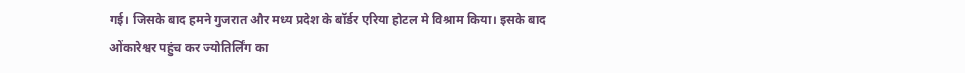गई। जिसके बाद हमने गुजरात और मध्य प्रदेश के बॉर्डर एरिया होटल मे विश्राम किया। इसके बाद ओंकारेश्वर पहुंच कर ज्योतिर्लिंग का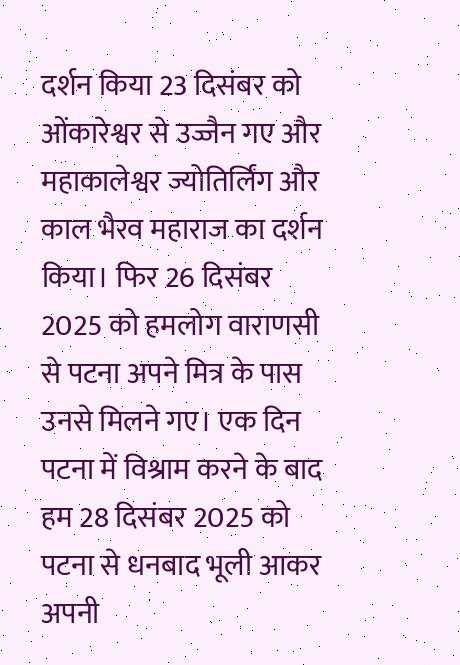दर्शन किया 23 दिसंबर को ओंकारेश्वर से उज्जैन गए और महाकालेश्वर ज्योतिर्लिंग और काल भैरव महाराज का दर्शन किया। फिर 26 दिसंबर 2025 को हमलोग वाराणसी से पटना अपने मित्र के पास उनसे मिलने गए। एक दिन पटना में विश्राम करने के बाद हम 28 दिसंबर 2025 को पटना से धनबाद भूली आकर अपनी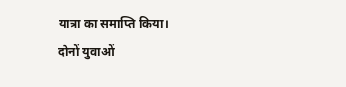यात्रा का समाप्ति किया।
दोनों युवाओं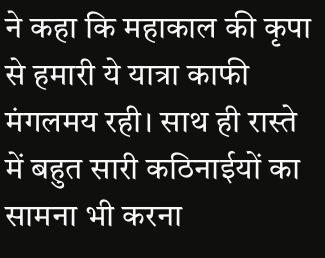ने कहा कि महाकाल की कृपा से हमारी ये यात्रा काफी मंगलमय रही। साथ ही रास्ते में बहुत सारी कठिनाईयों का सामना भी करना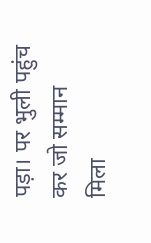पड़ा। पर भुली पहुंच कर जो सम्मान मिला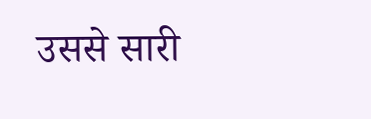उससे सारी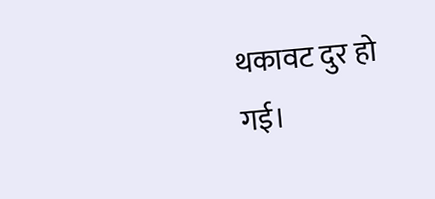थकावट दुर हो गई।